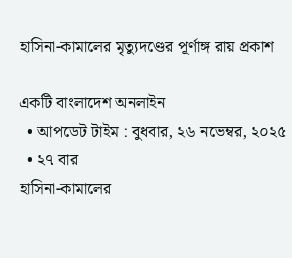হাসিনা-কামালের মৃত্যুদণ্ডের পূর্ণাঙ্গ রায় প্রকাশ

একটি বাংলাদেশ অনলাইন
  • আপডেট টাইম : বুধবার, ২৬ নভেম্বর, ২০২৫
  • ২৭ বার
হাসিনা-কামালের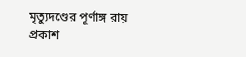মৃত্যুদণ্ডের পূর্ণাঙ্গ রায় প্রকাশ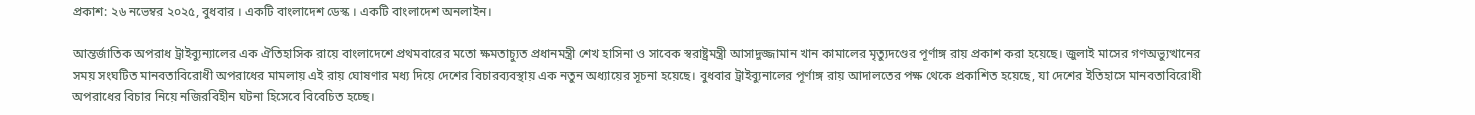প্রকাশ: ২৬ নভেম্বর ২০২৫, বুধবার । একটি বাংলাদেশ ডেস্ক । একটি বাংলাদেশ অনলাইন।

আন্তর্জাতিক অপরাধ ট্রাইব্যুন্যালের এক ঐতিহাসিক রায়ে বাংলাদেশে প্রথমবারের মতো ক্ষমতাচ্যুত প্রধানমন্ত্রী শেখ হাসিনা ও সাবেক স্বরাষ্ট্রমন্ত্রী আসাদুজ্জামান খান কামালের মৃত্যুদণ্ডের পূর্ণাঙ্গ রায় প্রকাশ করা হয়েছে। জুলাই মাসের গণঅভ্যুত্থানের সময় সংঘটিত মানবতাবিরোধী অপরাধের মামলায় এই রায় ঘোষণার মধ্য দিয়ে দেশের বিচারব্যবস্থায় এক নতুন অধ্যায়ের সূচনা হয়েছে। বুধবার ট্রাইব্যুনালের পূর্ণাঙ্গ রায় আদালতের পক্ষ থেকে প্রকাশিত হয়েছে, যা দেশের ইতিহাসে মানবতাবিরোধী অপরাধের বিচার নিয়ে নজিরবিহীন ঘটনা হিসেবে বিবেচিত হচ্ছে।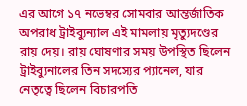এর আগে ১৭ নভেম্বর সোমবার আন্তর্জাতিক অপরাধ ট্রাইব্যুন্যাল এই মামলায় মৃত্যুদণ্ডের রায় দেয়। রায় ঘোষণার সময় উপস্থিত ছিলেন ট্রাইব্যুনালের তিন সদস্যের প্যানেল, যার নেতৃত্বে ছিলেন বিচারপতি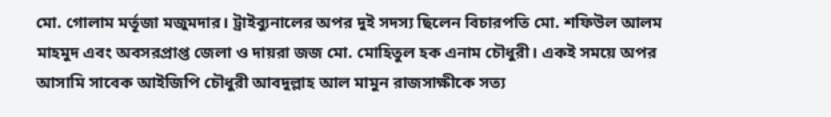মো. গোলাম মর্তূজা মজুমদার। ট্রাইব্যুনালের অপর দুই সদস্য ছিলেন বিচারপতি মো. শফিউল আলম মাহমুদ এবং অবসরপ্রাপ্ত জেলা ও দায়রা জজ মো. মোহিতুল হক এনাম চৌধুরী। একই সময়ে অপর আসামি সাবেক আইজিপি চৌধুরী আবদুল্লাহ আল মামুন রাজসাক্ষীকে সত্য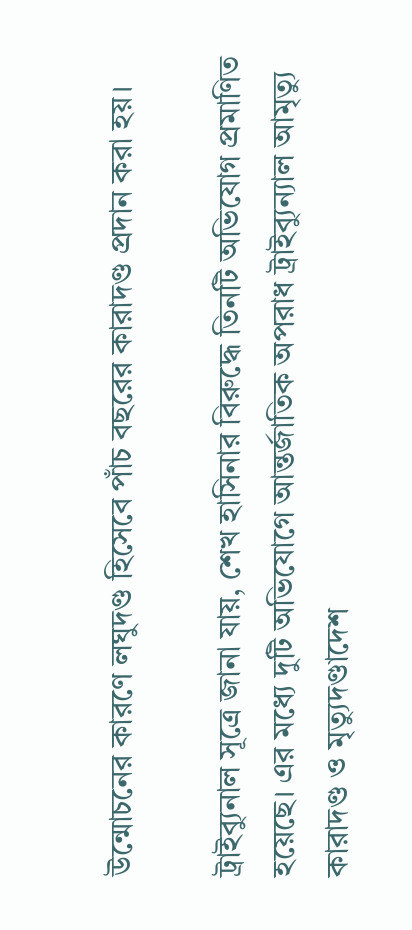উন্মোচনের কারণে লঘুদণ্ড হিসেবে পাঁচ বছরের কারাদণ্ড প্রদান করা হয়।

ট্রাইব্যুনাল সূত্রে জানা যায়, শেখ হাসিনার বিরুদ্ধে তিনটি অভিযোগ প্রমাণিত হয়েছে। এর মধ্যে দুটি অভিযোগে আন্তর্জাতিক অপরাধ ট্রাইব্যুন্যাল আমৃত্যু কারাদণ্ড ও মৃত্যুদণ্ডাদেশ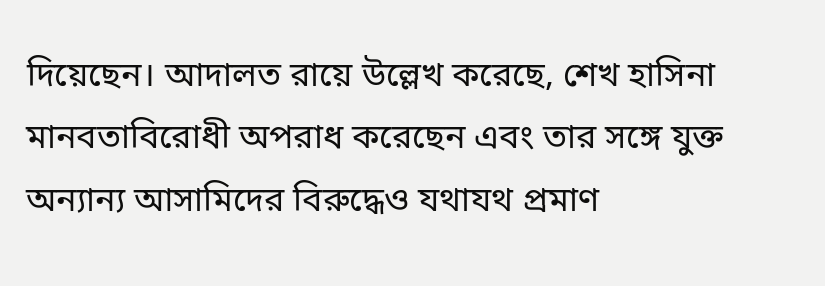দিয়েছেন। আদালত রায়ে উল্লেখ করেছে, শেখ হাসিনা মানবতাবিরোধী অপরাধ করেছেন এবং তার সঙ্গে যুক্ত অন্যান্য আসামিদের বিরুদ্ধেও যথাযথ প্রমাণ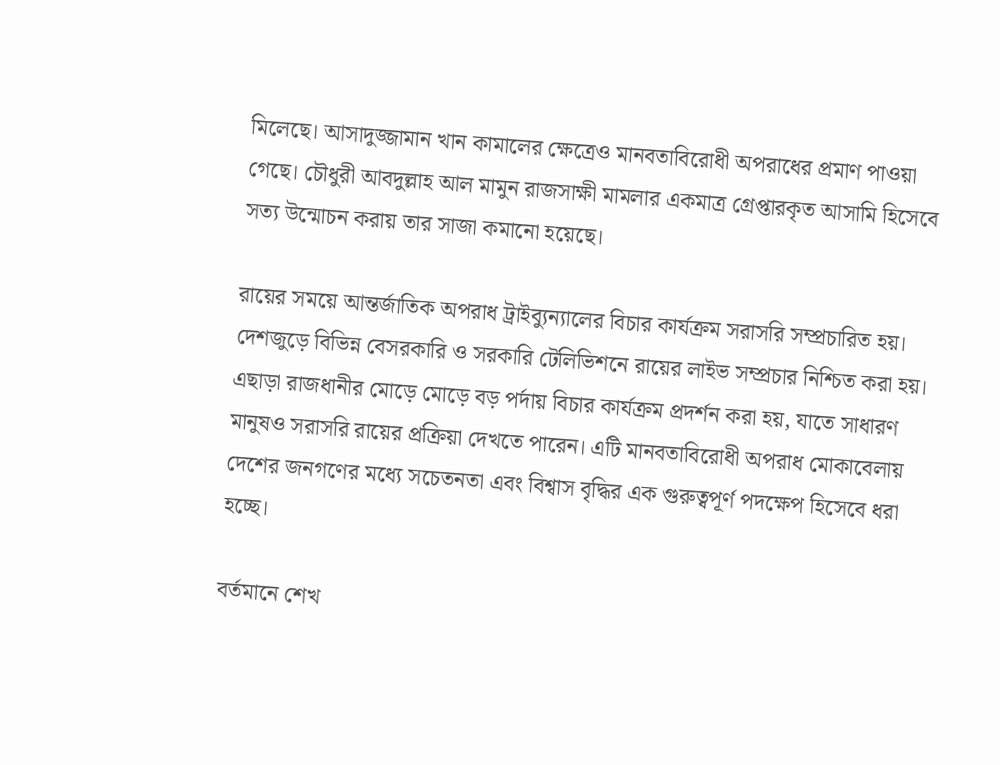মিলেছে। আসাদুজ্জামান খান কামালের ক্ষেত্রেও মানবতাবিরোধী অপরাধের প্রমাণ পাওয়া গেছে। চৌধুরী আবদুল্লাহ আল মামুন রাজসাক্ষী মামলার একমাত্র গ্রেপ্তারকৃত আসামি হিসেবে সত্য উন্মোচন করায় তার সাজা কমানো হয়েছে।

রায়ের সময়ে আন্তর্জাতিক অপরাধ ট্রাইব্যুন্যালের বিচার কার্যক্রম সরাসরি সম্প্রচারিত হয়। দেশজুড়ে বিভিন্ন বেসরকারি ও সরকারি টেলিভিশনে রায়ের লাইভ সম্প্রচার নিশ্চিত করা হয়। এছাড়া রাজধানীর মোড়ে মোড়ে বড় পর্দায় বিচার কার্যক্রম প্রদর্শন করা হয়, যাতে সাধারণ মানুষও সরাসরি রায়ের প্রক্রিয়া দেখতে পারেন। এটি মানবতাবিরোধী অপরাধ মোকাবেলায় দেশের জনগণের মধ্যে সচেতনতা এবং বিশ্বাস বৃদ্ধির এক গুরুত্বপূর্ণ পদক্ষেপ হিসেবে ধরা হচ্ছে।

বর্তমানে শেখ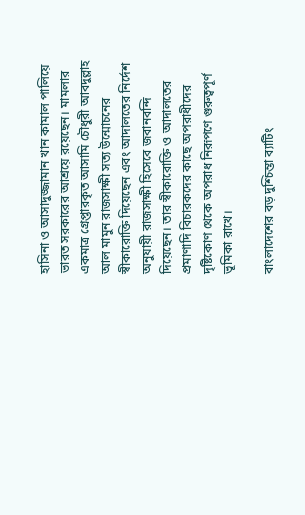হাসিনা ও আসাদুজ্জামান খান কামাল পালিয়ে ভারত সরকারের আশ্রয়ে রয়েছেন। মামলার একমাত্র গ্রেপ্তারকৃত আসামি চৌধুরী আবদুল্লাহ আল মামুন রাজসাক্ষী সত্য উন্মোচনের স্বীকারোক্তি দিয়েছেন এবং আদালতের নির্দেশ অনুযায়ী রাজসাক্ষী হিসেবে জবানবন্দি দিয়েছেন। তার স্বীকারোক্তি ও আদালতের প্রমাণাদি বিচারকদের কাছে অপরাধীদের দৃষ্টিকোণ থেকে অপরাধ নিরূপণে গুরুত্বপূর্ণ ভূমিকা রাখে।

বাংলাদেশের বড় দুশ্চিন্তা ব্যাটিং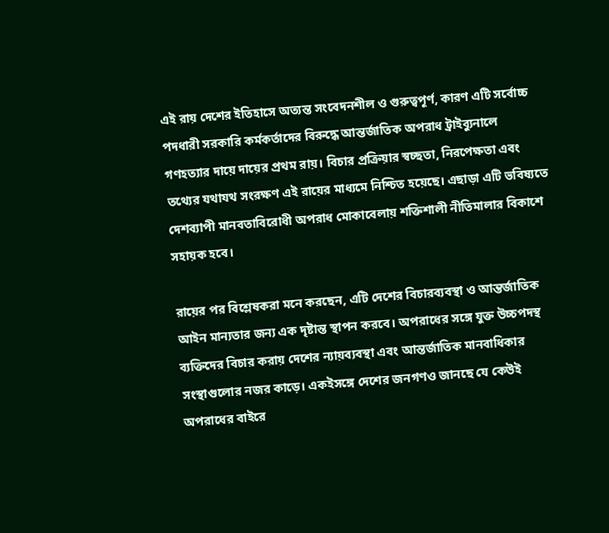এই রায় দেশের ইতিহাসে অত্যন্ত সংবেদনশীল ও গুরুত্বপূর্ণ, কারণ এটি সর্বোচ্চ পদধারী সরকারি কর্মকর্তাদের বিরুদ্ধে আন্তর্জাতিক অপরাধ ট্রাইব্যুনালে গণহত্যার দায়ে দায়ের প্রথম রায়। বিচার প্রক্রিয়ার স্বচ্ছতা, নিরপেক্ষতা এবং তথ্যের যথাযথ সংরক্ষণ এই রায়ের মাধ্যমে নিশ্চিত হয়েছে। এছাড়া এটি ভবিষ্যতে দেশব্যাপী মানবতাবিরোধী অপরাধ মোকাবেলায় শক্তিশালী নীতিমালার বিকাশে সহায়ক হবে।

রায়ের পর বিশ্লেষকরা মনে করছেন, এটি দেশের বিচারব্যবস্থা ও আন্তর্জাতিক আইন মান্যতার জন্য এক দৃষ্টান্ত স্থাপন করবে। অপরাধের সঙ্গে যুক্ত উচ্চপদস্থ ব্যক্তিদের বিচার করায় দেশের ন্যায়ব্যবস্থা এবং আন্তর্জাতিক মানবাধিকার সংস্থাগুলোর নজর কাড়ে। একইসঙ্গে দেশের জনগণও জানছে যে কেউই অপরাধের বাইরে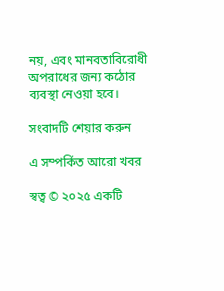নয়, এবং মানবতাবিরোধী অপরাধের জন্য কঠোর ব্যবস্থা নেওয়া হবে।

সংবাদটি শেয়ার করুন

এ সম্পর্কিত আরো খবর

স্বত্ব © ২০২৫ একটি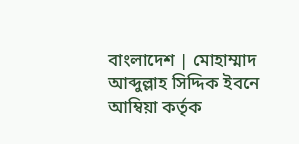বাংলাদেশ | মোহাম্মাদ আব্দুল্লাহ সিদ্দিক ইবনে আম্বিয়া কর্তৃক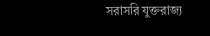সরাসরি যুক্তরাজ্য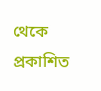থেকে প্রকাশিত